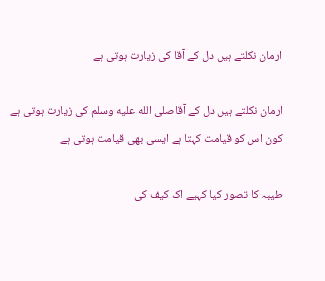ارمان نکلتے ہیں دل کے آقا کی زیارت ہوتی ہے

ارمان نکلتے ہیں دل کے آقاصلى الله عليه وسلم کی زیارت ہوتی ہے
کون اس کو قیامت کہتا ہے ایسی بھی قیامت ہوتی ہے

طیبہ کا تصور کیا کہیے اک کیف کی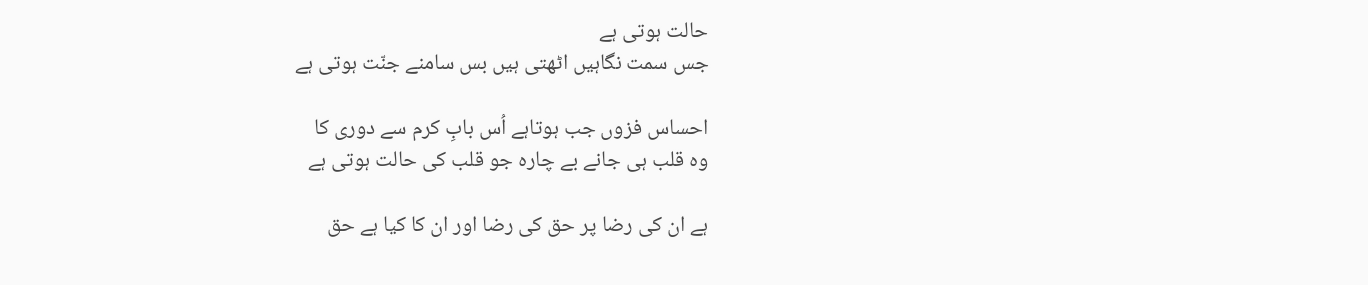حالت ہوتی ہے
جس سمت نگاہیں اٹھتی ہیں بس سامنے جنّت ہوتی ہے

احساس فزوں جب ہوتاہے اُس بابِ کرم سے دوری کا
وہ قلب ہی جانے بے چارہ جو قلب کی حالت ہوتی ہے

ہے ان کی رضا پر حق کی رضا اور ان کا کیا ہے حق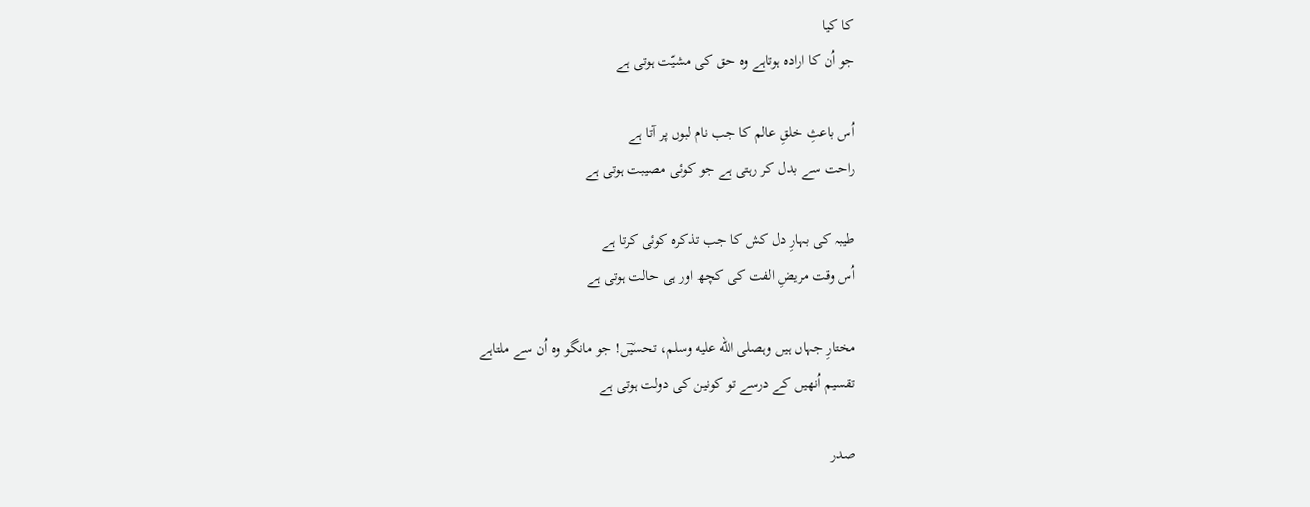کا کیا
جو اُن کا ارادہ ہوتاہے وہ حق کی مشیّت ہوتی ہے

اُس باعثِ خلقِ عالم کا جب نام لبوں پر آتا ہے
راحت سے بدل کر رہتی ہے جو کوئی مصیبت ہوتی ہے

طیبہ کی بہارِ دل کش کا جب تذکرہ کوئی کرتا ہے
اُس وقت مریضِ الفت کی کچھ اور ہی حالت ہوتی ہے

مختارِ جہاں ہیں وہصلى الله عليه وسلم، تحسیؔں! جو مانگو وہ اُن سے ملتاہے
تقسیم اُنھیں کے درسے تو کونین کی دولت ہوتی ہے

صدر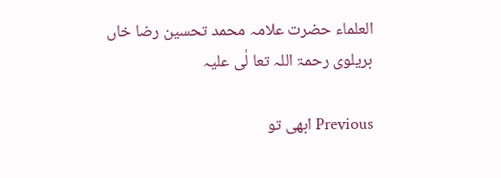العلماء حضرت علامہ محمد تحسین رضا خاں بریلوی رحمۃ اللہ تعا لٰی علیہ

Previous ابھی تو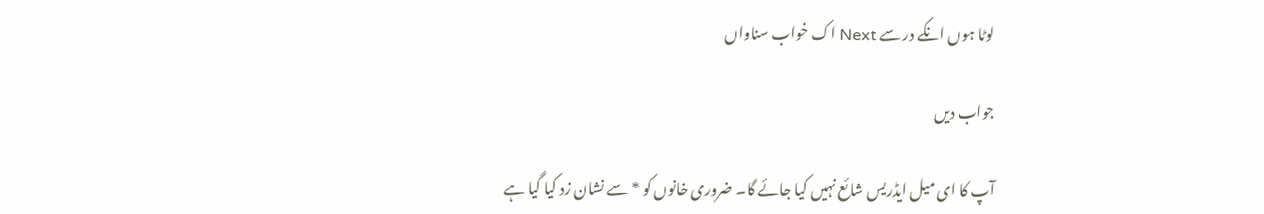لوٹا ہوں انکے در سے Next اک خواب سناواں

جواب دیں

آپ کا ای میل ایڈریس شائع نہیں کیا جائے گا۔ ضروری خانوں کو * سے نشان زد کیا گیا ہے